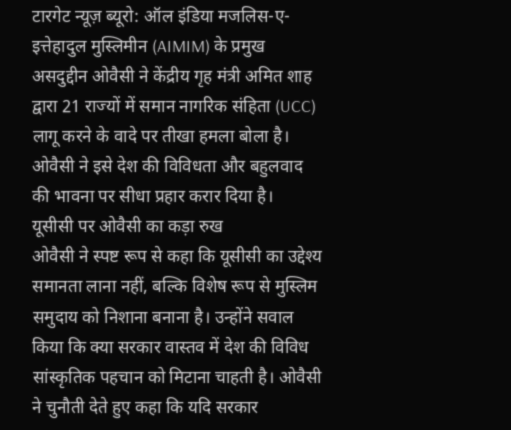टारगेट न्यूज़ ब्यूरो: ऑल इंडिया मजलिस-ए-इत्तेहादुल मुस्लिमीन (AIMIM) के प्रमुख असदुद्दीन ओवैसी ने केंद्रीय गृह मंत्री अमित शाह द्वारा 21 राज्यों में समान नागरिक संहिता (UCC) लागू करने के वादे पर तीखा हमला बोला है। ओवैसी ने इसे देश की विविधता और बहुलवाद की भावना पर सीधा प्रहार करार दिया है।
यूसीसी पर ओवैसी का कड़ा रुख
ओवैसी ने स्पष्ट रूप से कहा कि यूसीसी का उद्देश्य समानता लाना नहीं, बल्कि विशेष रूप से मुस्लिम समुदाय को निशाना बनाना है। उन्होंने सवाल किया कि क्या सरकार वास्तव में देश की विविध सांस्कृतिक पहचान को मिटाना चाहती है। ओवैसी ने चुनौती देते हुए कहा कि यदि सरकार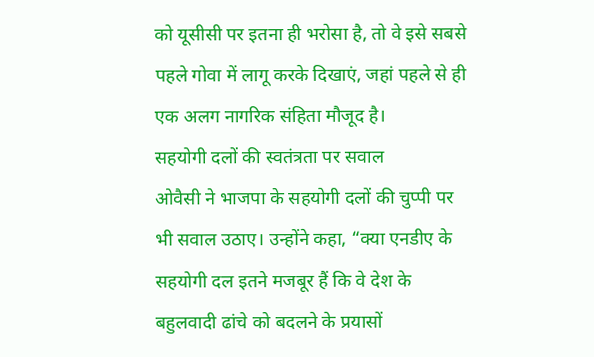को यूसीसी पर इतना ही भरोसा है, तो वे इसे सबसे पहले गोवा में लागू करके दिखाएं, जहां पहले से ही एक अलग नागरिक संहिता मौजूद है।
सहयोगी दलों की स्वतंत्रता पर सवाल
ओवैसी ने भाजपा के सहयोगी दलों की चुप्पी पर भी सवाल उठाए। उन्होंने कहा, “क्या एनडीए के सहयोगी दल इतने मजबूर हैं कि वे देश के बहुलवादी ढांचे को बदलने के प्रयासों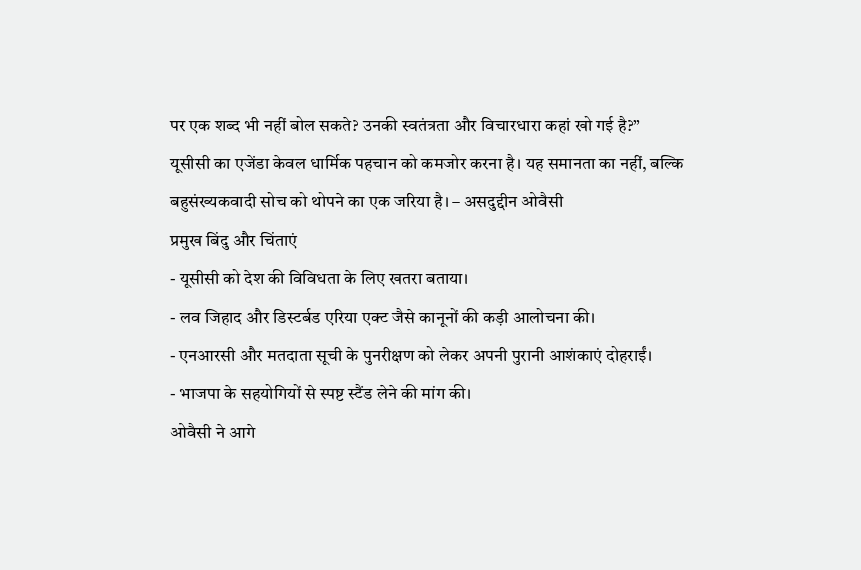पर एक शब्द भी नहीं बोल सकते? उनकी स्वतंत्रता और विचारधारा कहां खो गई है?”
यूसीसी का एजेंडा केवल धार्मिक पहचान को कमजोर करना है। यह समानता का नहीं, बल्कि बहुसंख्यकवादी सोच को थोपने का एक जरिया है। – असदुद्दीन ओवैसी
प्रमुख बिंदु और चिंताएं
- यूसीसी को देश की विविधता के लिए खतरा बताया।
- लव जिहाद और डिस्टर्बड एरिया एक्ट जैसे कानूनों की कड़ी आलोचना की।
- एनआरसी और मतदाता सूची के पुनरीक्षण को लेकर अपनी पुरानी आशंकाएं दोहराईं।
- भाजपा के सहयोगियों से स्पष्ट स्टैंड लेने की मांग की।
ओवैसी ने आगे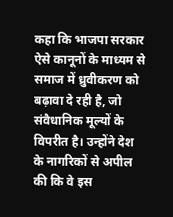कहा कि भाजपा सरकार ऐसे कानूनों के माध्यम से समाज में ध्रुवीकरण को बढ़ावा दे रही है, जो संवैधानिक मूल्यों के विपरीत है। उन्होंने देश के नागरिकों से अपील की कि वे इस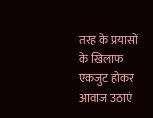तरह के प्रयासों के खिलाफ एकजुट होकर आवाज उठाएं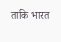ताकि भारत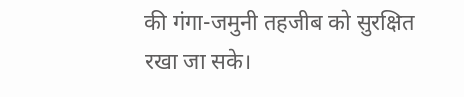की गंगा-जमुनी तहजीब को सुरक्षित रखा जा सके।